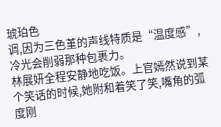琥珀色
调,因为三色堇的声线特质是“温度感”,冷光会削弱那种包裹力。
林展妍全程安静地吃饭。上官嫣然说到某个笑话的时候,她附和着笑了笑,嘴角的弧度刚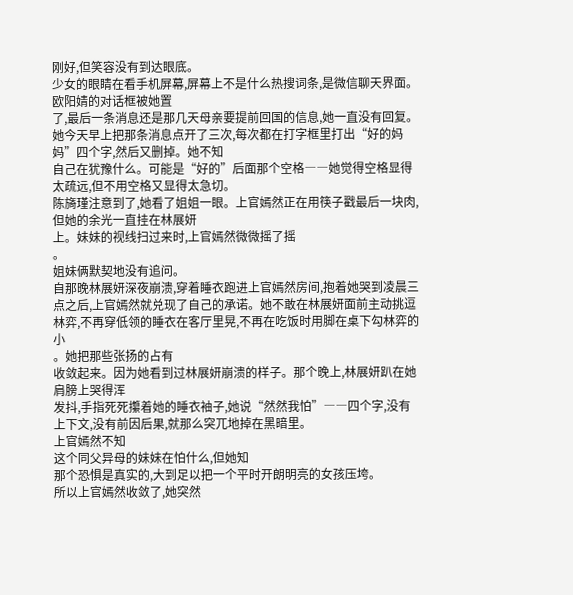刚好,但笑容没有到达眼底。
少女的眼睛在看手机屏幕,屏幕上不是什么热搜词条,是微信聊天界面。欧阳婧的对话框被她置
了,最后一条消息还是那几天母亲要提前回国的信息,她一直没有回复。她今天早上把那条消息点开了三次,每次都在打字框里打出“好的妈妈”四个字,然后又删掉。她不知
自己在犹豫什么。可能是“好的”后面那个空格――她觉得空格显得太疏远,但不用空格又显得太急切。
陈旖瑾注意到了,她看了姐姐一眼。上官嫣然正在用筷子戳最后一块肉,但她的余光一直挂在林展妍
上。妹妹的视线扫过来时,上官嫣然微微摇了摇
。
姐妹俩默契地没有追问。
自那晚林展妍深夜崩溃,穿着睡衣跑进上官嫣然房间,抱着她哭到凌晨三点之后,上官嫣然就兑现了自己的承诺。她不敢在林展妍面前主动挑逗林弈,不再穿低领的睡衣在客厅里晃,不再在吃饭时用脚在桌下勾林弈的小
。她把那些张扬的占有
收敛起来。因为她看到过林展妍崩溃的样子。那个晚上,林展妍趴在她肩膀上哭得浑
发抖,手指死死攥着她的睡衣袖子,她说“然然我怕”――四个字,没有上下文,没有前因后果,就那么突兀地掉在黑暗里。
上官嫣然不知
这个同父异母的妹妹在怕什么,但她知
那个恐惧是真实的,大到足以把一个平时开朗明亮的女孩压垮。
所以上官嫣然收敛了,她突然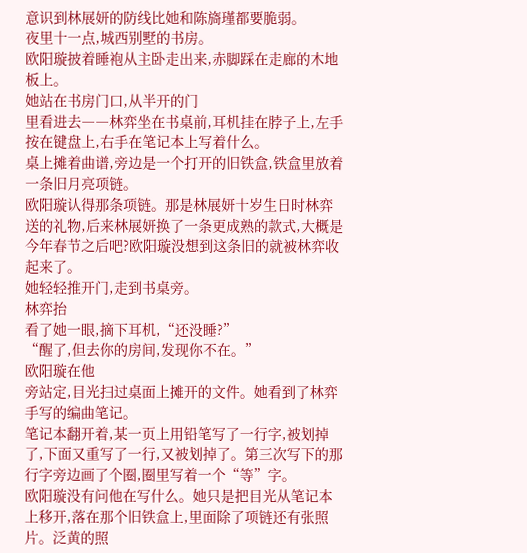意识到林展妍的防线比她和陈旖瑾都要脆弱。
夜里十一点,城西别墅的书房。
欧阳璇披着睡袍从主卧走出来,赤脚踩在走廊的木地板上。
她站在书房门口,从半开的门
里看进去――林弈坐在书桌前,耳机挂在脖子上,左手按在键盘上,右手在笔记本上写着什么。
桌上摊着曲谱,旁边是一个打开的旧铁盒,铁盒里放着一条旧月亮项链。
欧阳璇认得那条项链。那是林展妍十岁生日时林弈送的礼物,后来林展妍换了一条更成熟的款式,大概是今年春节之后吧?欧阳璇没想到这条旧的就被林弈收起来了。
她轻轻推开门,走到书桌旁。
林弈抬
看了她一眼,摘下耳机,“还没睡?”
“醒了,但去你的房间,发现你不在。”
欧阳璇在他
旁站定,目光扫过桌面上摊开的文件。她看到了林弈手写的编曲笔记。
笔记本翻开着,某一页上用铅笔写了一行字,被划掉了,下面又重写了一行,又被划掉了。第三次写下的那行字旁边画了个圈,圈里写着一个“等”字。
欧阳璇没有问他在写什么。她只是把目光从笔记本上移开,落在那个旧铁盒上,里面除了项链还有张照片。泛黄的照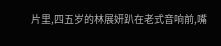片里,四五岁的林展妍趴在老式音响前,嘴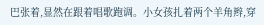巴张着,显然在跟着唱歌跑调。小女孩扎着两个羊角辫,穿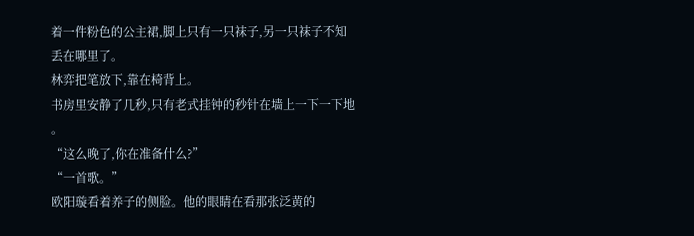着一件粉色的公主裙,脚上只有一只袜子,另一只袜子不知
丢在哪里了。
林弈把笔放下,靠在椅背上。
书房里安静了几秒,只有老式挂钟的秒针在墙上一下一下地
。
“这么晚了,你在准备什么?”
“一首歌。”
欧阳璇看着养子的侧脸。他的眼睛在看那张泛黄的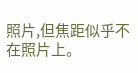照片,但焦距似乎不在照片上。